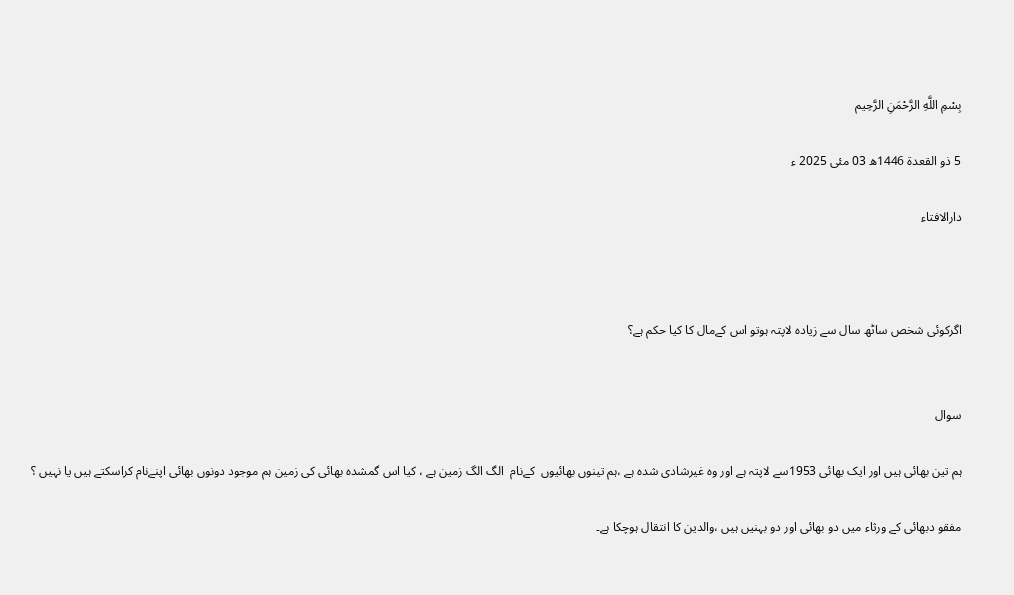بِسْمِ اللَّهِ الرَّحْمَنِ الرَّحِيم

5 ذو القعدة 1446ھ 03 مئی 2025 ء

دارالافتاء



اگرکوئی شخص ساٹھ سال سے زیادہ لاپتہ ہوتو اس کےمال کا کیا حکم ہے؟


سوال

ہم تین بھائی ہیں اور ایک بھائی 1953سے لاپتہ ہے اور وہ غیرشادی شدہ ہے ،ہم تینوں بھائیوں  کےنام  الگ الگ زمین ہے ، کیا اس گمشدہ بھائی کی زمین ہم موجود دونوں بھائی اپنےنام کراسکتے ہیں یا نہیں ؟

مفقو دبھائی کے ورثاء میں دو بھائی اور دو بہنیں ہیں ،والدین کا انتقال ہوچکا ہے۔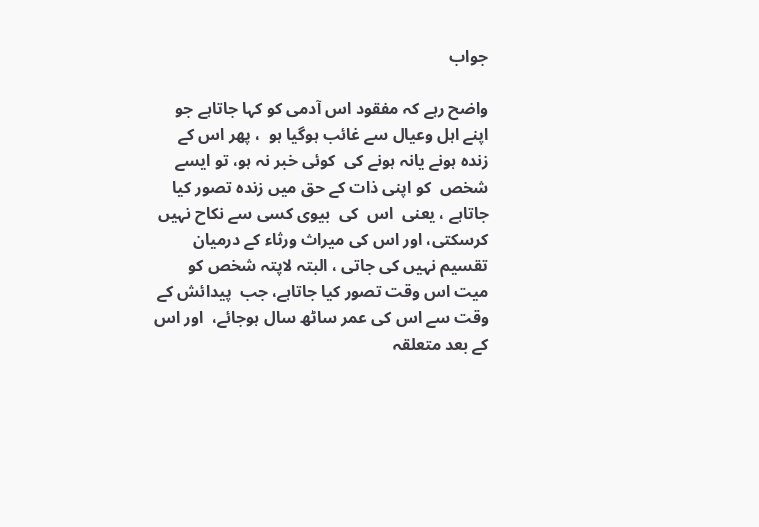جواب

واضح رہے کہ مفقود اس آدمی کو کہا جاتاہے جو اپنے اہل وعیال سے غائب ہوگیا ہو  ، پھر اس کے زندہ ہونے یانہ ہونے کی  کوئی خبر نہ ہو، تو ایسے شخص  کو اپنی ذات کے حق میں زندہ تصور کیا جاتاہے ، یعنی  اس  کی  بیوی کسی سے نکاح نہیں کرسکتی، اور اس کی میراث ورثاء کے درمیان تقسیم نہیں کی جاتی ، البتہ لاپتہ شخص کو میت اس وقت تصور کیا جاتاہے، جب  پیدائش کے وقت سے اس کی عمر ساٹھ سال ہوجائے،  اور اس کے بعد متعلقہ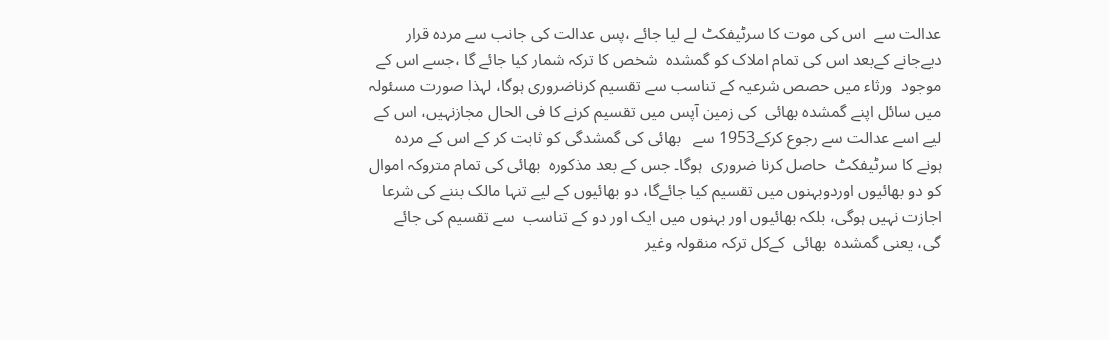عدالت سے  اس کی موت کا سرٹیفکٹ لے لیا جائے ،پس عدالت کی جانب سے مردہ قرار دیےجانے کےبعد اس کی تمام املاک کو گمشدہ  شخص کا ترکہ شمار کیا جائے گا ،جسے اس کے موجود  ورثاء میں حصص شرعیہ کے تناسب سے تقسیم کرناضروری ہوگا، لہذا صورت مسئولہ میں سائل اپنے گمشدہ بھائی  کی زمین آپس میں تقسیم کرنے کا فی الحال مجازنہیں، اس کے لیے اسے عدالت سے رجوع کرکے1953 سے   بھائی کی گمشدگی کو ثابت کر کے اس کے مردہ ہونے کا سرٹیفکٹ  حاصل کرنا ضروری  ہوگا۔ جس کے بعد مذکورہ  بھائی کی تمام متروکہ اموال کو دو بھائیوں اوردوبہنوں میں تقسیم کیا جائےگا، دو بھائیوں کے لیے تنہا مالک بننے کی شرعا اجازت نہیں ہوگی، بلکہ بھائیوں اور بہنوں میں ایک اور دو کے تناسب  سے تقسیم کی جائے گی، یعنی گمشدہ  بھائی  کےکل ترکہ منقولہ وغیر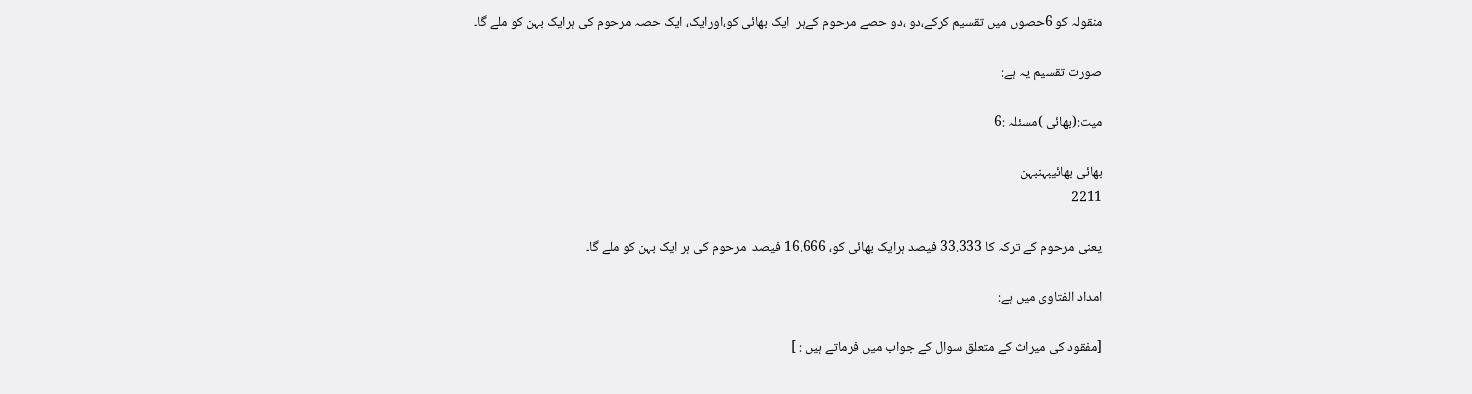منقولہ کو 6حصوں میں تقسیم کرکے،دو ،دو حصے مرحوم کےہر  ایک بھائی کو،اورایک، ایک حصہ مرحوم کی ہرایک بہن کو ملے گا۔

صورت تقسیم یہ ہے:

میت:(بھائی )مسئلہ :6

بھائی بھائیبہنبہن
2211

یعنی مرحوم کے ترکہ کا 33.333 فیصد ہرایک بھائی کو، 16.666 فیصد  مرحوم کی ہر ایک بہن کو ملے گا۔

امداد الفتاوی میں ہے:

[مفقود کی میراث کے متعلق سوال کے جواب میں فرماتے ہیں : ]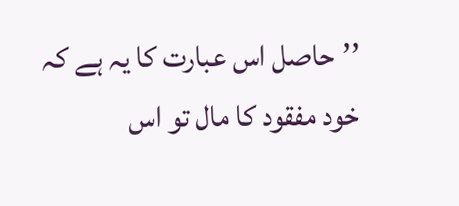’’حاصل اس عبارت کا یہ ہے کہ خود مفقود کا مال تو اس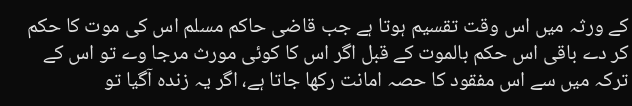کے ورثہ میں اس وقت تقسیم ہوتا ہے جب قاضی حاکم مسلم اس کی موت کا حکم کر دے باقی اس حکم بالموت کے قبل اگر اس کا کوئی مورث مرجا وے تو اس کے ترکہ میں سے اس مفقود کا حصہ امانت رکھا جاتا ہے، اگر یہ زندہ آگیا تو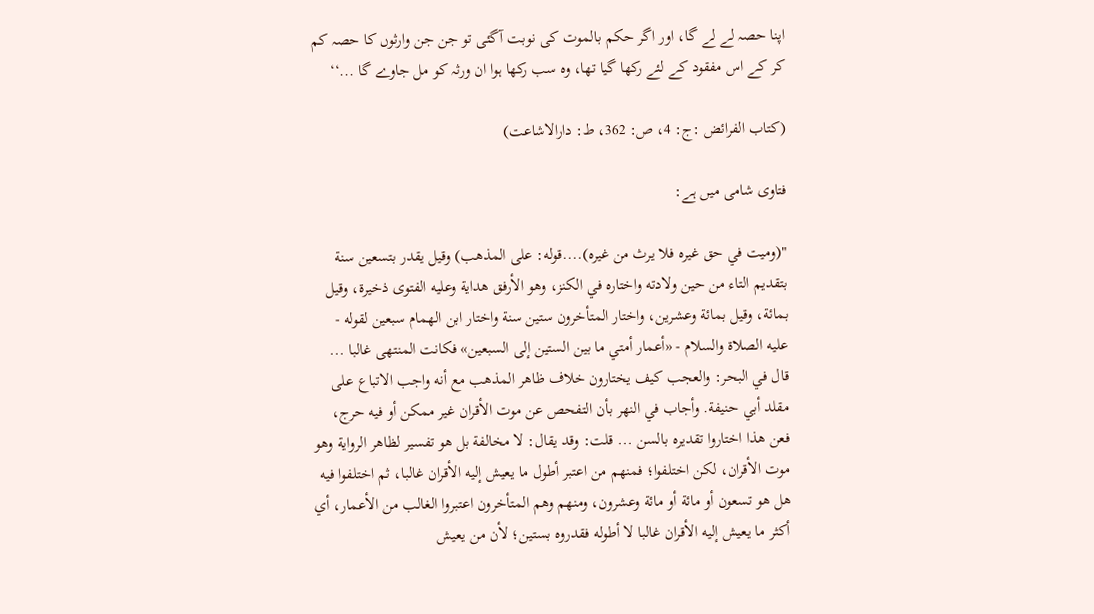اپنا حصہ لے لے گا، اور اگر حکم بالموت کی نوبت آگئی تو جن جن وارثوں کا حصہ کم کر کے اس مفقود کے لئے رکھا گیا تھا، وہ سب رکھا ہوا ان ورثہ کو مل جاوے گا ...‘‘

(کتاب الفرائض :ج: 4، ص: 362، ط: دارالاشاعت)

فتاوی شامی میں ہے:

"(وميت في حق غيره فلا يرث من غيره)....قوله: على المذهب) وقيل يقدر بتسعين سنة بتقديم التاء من حين ولادته واختاره في الكنز، وهو الأرفق هداية وعليه الفتوى ذخيرة، وقيل بمائة، وقيل بمائة وعشرين، واختار المتأخرون ستين سنة واختار ابن الهمام سبعين لقوله - عليه الصلاة والسلام - «أعمار أمتي ما بين الستين إلى السبعين» فكانت المنتهى غالبا ... قال في البحر: والعجب كيف يختارون خلاف ظاهر المذهب مع أنه واجب الاتباع على مقلد أبي حنيفة. وأجاب في النهر بأن التفحص عن موت الأقران غير ممكن أو فيه حرج، فعن هذا اختاروا تقديره بالسن ... قلت: وقد يقال: لا مخالفة بل هو تفسير لظاهر الرواية وهو موت الأقران، لكن اختلفوا؛ فمنهم من اعتبر أطول ما يعيش إليه الأقران غالبا، ثم اختلفوا فيه هل هو تسعون أو مائة أو مائة وعشرون، ومنهم وهم المتأخرون اعتبروا الغالب من الأعمار، أي أكثر ما يعيش إليه الأقران غالبا لا أطوله فقدروه بستين؛ لأن من يعيش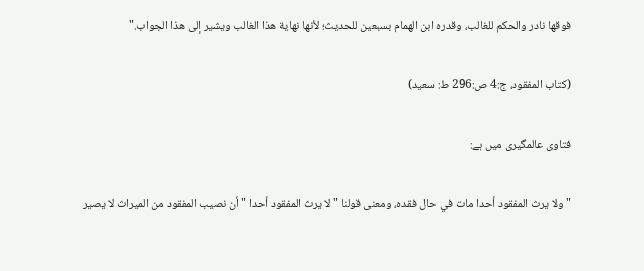فوقها نادر والحكم للغالب، وقدره ابن الهمام بسبعين للحديث؛ لأنها نهاية هذا الغالب ويشير إلى هذا الجواب."

(كتاب المفقود، ج:4 ص:296 ط: سعيد)

فتاوی عالمگیری میں ہے:

"ولا يرث المفقود أحدا مات في حال فقده، ومعنى قولنا " لا يرث المفقود أحدا " أن نصيب المفقود من الميراث لا يصير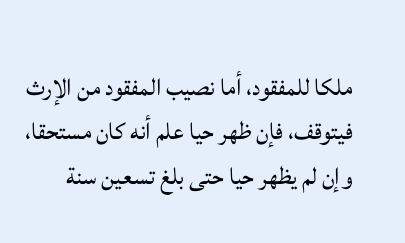ملكا للمفقود، أما نصيب المفقود من الإرث فيتوقف، فإن ظهر حيا علم أنه كان مستحقا، وإن لم يظهر حيا حتى بلغ تسعين سنة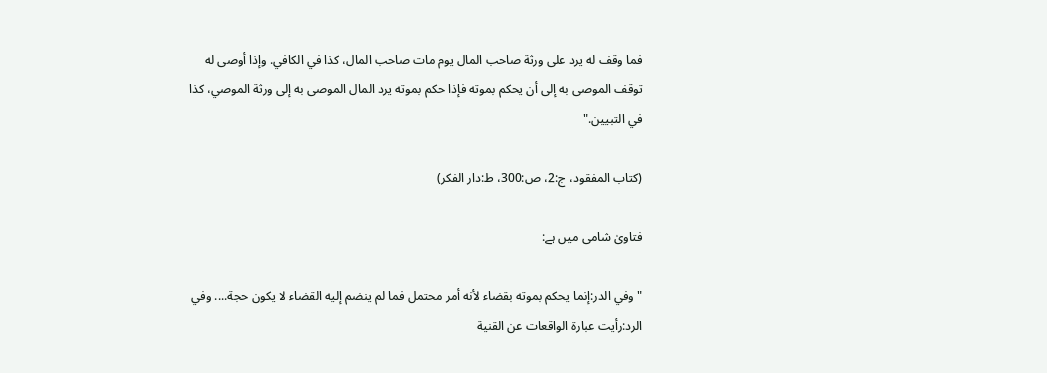فما وقف له يرد على ورثة صاحب المال يوم مات صاحب المال، كذا في الكافي. وإذا أوصى له توقف الموصى به إلى أن يحكم بموته فإذا حكم بموته يرد المال الموصى به إلى ورثة الموصي، كذا في التبيين."

(کتاب المفقود، ج:2، ص:300، ط:دار الفکر)

فتاویٰ شامی میں ہے:

"وفي الدر:إنما يحكم بموته بقضاء لأنه أمر محتمل فما لم ينضم إليه القضاء لا يكون حجة.... وفي الرد:رأيت عبارة الواقعات عن القنية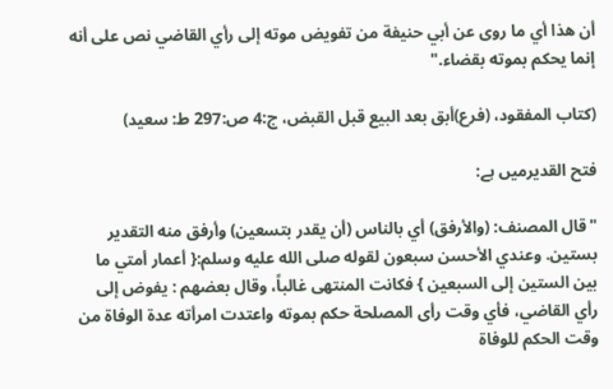أن هذا أي ما روى عن أبي حنيفة من تفويض موته إلى رأي القاضي نص على أنه إنما يحكم بموته بقضاء."

(كتاب المفقود، (فرع)أبق بعد البيع قبل القبض، ج:4 ص:297 ط: سعيد)

فتح القدیرمیں ہے:

"قال المصنف: (والأرفق) أي بالناس (أن يقدر بتسعين) وأرفق منه التقدير بستين. وعندي الأحسن سبعون لقوله صلى الله عليه وسلم:{ أعمار أمتي ما بين الستين إلى السبعين } فكانت المنتهى غالباً، وقال بعضهم : يفوض إلى رأي القاضي، فأي وقت رأى المصلحة حكم بموته واعتدت امرأته عدة الوفاة من وقت الحكم للوفاة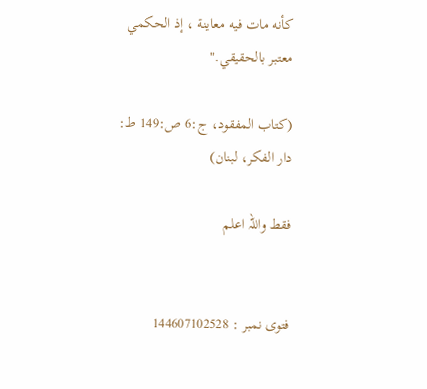كأنه مات فيه معاينة ، إذ الحكمي معتبر بالحقيقي."

(كتاب المفقود، ج:6 ص:149 ط: دار الفكر، لبنان)

فقط واللہ اعلم


فتوی نمبر : 144607102528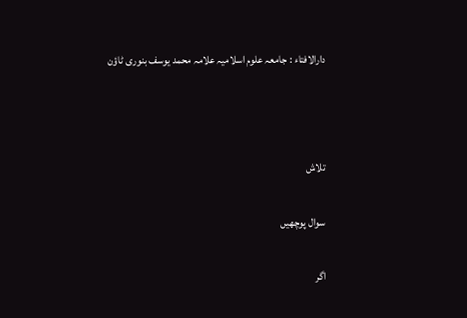دارالافتاء : جامعہ علوم اسلامیہ علامہ محمد یوسف بنوری ٹاؤن



تلاش

سوال پوچھیں

اگر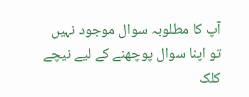آپ کا مطلوبہ سوال موجود نہیں تو اپنا سوال پوچھنے کے لیے نیچے کلک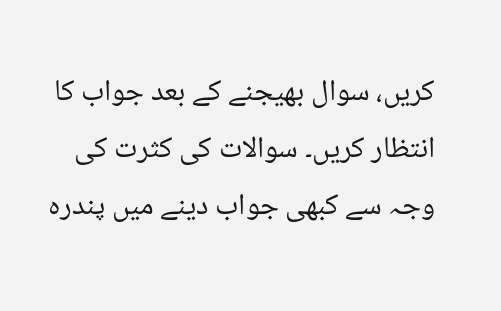کریں، سوال بھیجنے کے بعد جواب کا انتظار کریں۔ سوالات کی کثرت کی وجہ سے کبھی جواب دینے میں پندرہ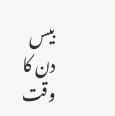بیس دن کا وقت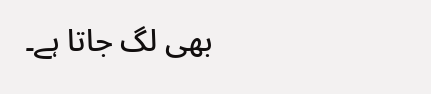بھی لگ جاتا ہے۔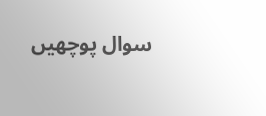سوال پوچھیں